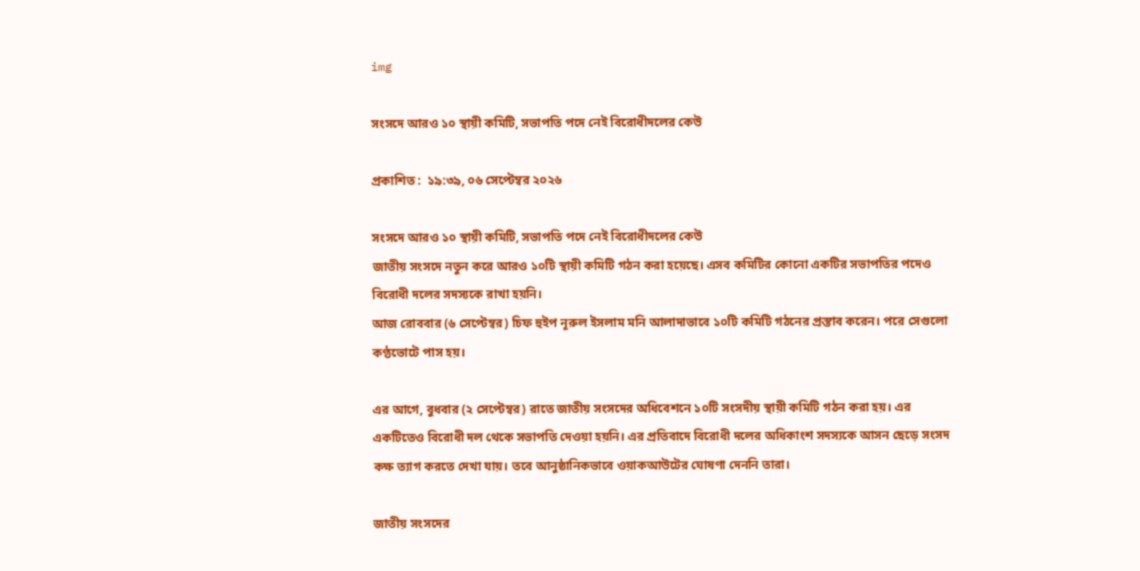img

সংসদে আরও ১০ স্থায়ী কমিটি, সভাপতি পদে নেই বিরোধীদলের কেউ

প্রকাশিত :  ১৯:৩৯, ০৬ সেপ্টেম্বর ২০২৬

সংসদে আরও ১০ স্থায়ী কমিটি, সভাপতি পদে নেই বিরোধীদলের কেউ
জাতীয় সংসদে নতুন করে আরও ১০টি স্থায়ী কমিটি গঠন করা হয়েছে। এসব কমিটির কোনো একটির সভাপতির পদেও বিরোধী দলের সদস্যকে রাখা হয়নি।
আজ রোববার (৬ সেপ্টেম্বর) চিফ হুইপ নূরুল ইসলাম মনি আলাদাভাবে ১০টি কমিটি গঠনের প্রস্তাব করেন। পরে সেগুলো কণ্ঠভোটে পাস হয়।

এর আগে, বুধবার (২ সেপ্টেম্বর) রাতে জাতীয় সংসদের অধিবেশনে ১০টি সংসদীয় স্থায়ী কমিটি গঠন করা হয়। এর একটিতেও বিরোধী দল থেকে সভাপতি দেওয়া হয়নি। এর প্রতিবাদে বিরোধী দলের অধিকাংশ সদস্যকে আসন ছেড়ে সংসদ কক্ষ ত্যাগ করতে দেখা যায়। তবে আনুষ্ঠানিকভাবে ওয়াকআউটের ঘোষণা দেননি তারা।

জাতীয় সংসদের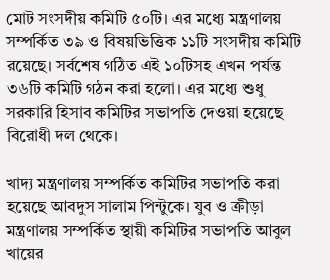মোট সংসদীয় কমিটি ৫০টি। এর মধ্যে মন্ত্রণালয় সম্পর্কিত ৩৯ ও বিষয়ভিত্তিক ১১টি সংসদীয় কমিটি রয়েছে। সর্বশেষ গঠিত এই ১০টিসহ এখন পর্যন্ত ৩৬টি কমিটি গঠন করা হলো। এর মধ্যে শুধু সরকারি হিসাব কমিটির সভাপতি দেওয়া হয়েছে বিরোধী দল থেকে।

খাদ‌্য মন্ত্রণালয় সম্পর্কিত কমিটির সভাপতি করা হয়েছে আবদুস সালাম পিন্টুকে। যুব ও ক্রীড়া মন্ত্রণালয় সম্পর্কিত স্থায়ী কমিটির সভাপতি আবুল খায়ের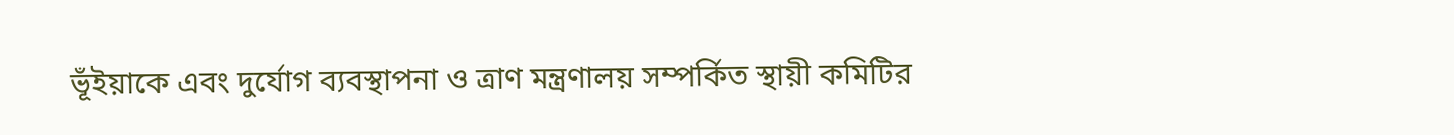ভূঁইয়াকে এবং দুর্যোগ ব্যবস্থাপনা ও ত্রাণ মন্ত্রণালয় সম্পর্কিত স্থায়ী কমিটির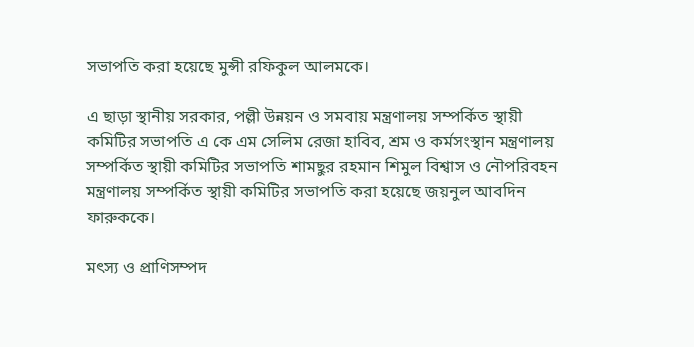সভাপতি করা হয়েছে মুন্সী রফিকুল আলমকে।

এ ছাড়া স্থানীয় সরকার, পল্লী উন্নয়ন ও সমবায় মন্ত্রণালয় সম্পর্কিত স্থায়ী কমিটির সভাপতি এ কে এম সেলিম রেজা হাবিব, শ্রম ও কর্মসংস্থান মন্ত্রণালয় সম্পর্কিত স্থায়ী কমিটির সভাপতি শামছুর রহমান শিমুল বিশ্বাস ও নৌপরিবহন মন্ত্রণালয় সম্পর্কিত স্থায়ী কমিটির সভাপতি করা হয়েছে জয়নুল আবদিন ফারুককে।

মৎস‌্য ও প্রাণিসম্পদ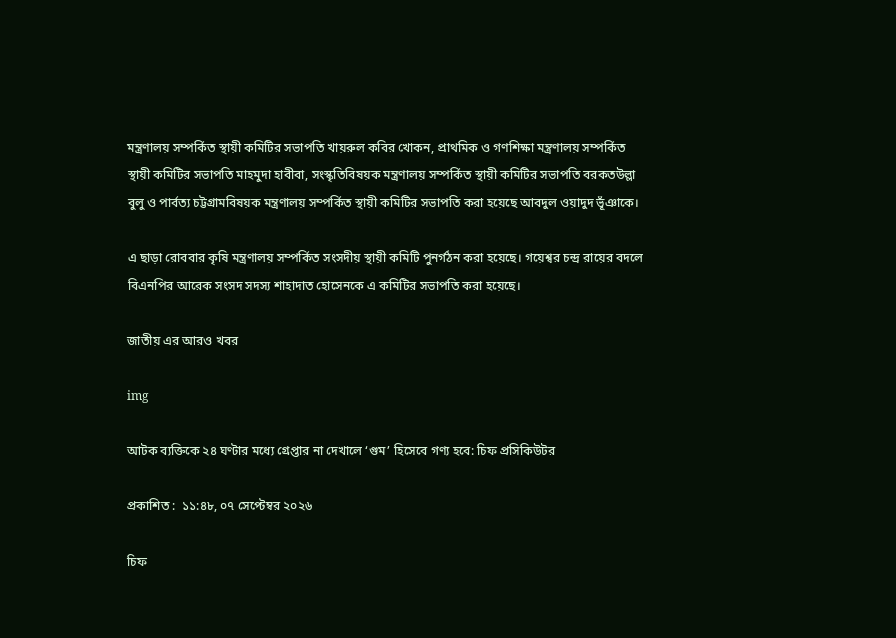মন্ত্রণালয় সম্পর্কিত স্থায়ী কমিটির সভাপতি খায়রুল কবির খোকন, প্রাথমিক ও গণশিক্ষা মন্ত্রণালয় সম্পর্কিত স্থায়ী কমিটির সভাপতি মাহমুদা হাবীবা, সংস্কৃতিবিষয়ক মন্ত্রণালয় সম্পর্কিত স্থায়ী কমিটির সভাপতি বরকতউল্লা বুলু ও পার্বত্য চট্টগ্রামবিষয়ক মন্ত্রণালয় সম্পর্কিত স্থায়ী কমিটির সভাপতি করা হয়েছে আবদুল ওয়াদুদ ভূঁঞাকে।

এ ছাড়া রোববার কৃষি মন্ত্রণালয় সম্পর্কিত সংসদীয় স্থায়ী কমিটি পুনর্গঠন করা হয়েছে। গয়েশ্বর চন্দ্র রায়ের বদলে বিএনপির আরেক সংসদ সদস্য শাহাদাত হোসেনকে এ কমিটির সভাপতি করা হয়েছে।

জাতীয় এর আরও খবর

img

আটক ব্যক্তিকে ২৪ ঘণ্টার মধ্যে গ্রেপ্তার না দেখালে ‘গুম’ হিসেবে গণ্য হবে: চিফ প্রসিকিউটর

প্রকাশিত :  ১১:৪৮, ০৭ সেপ্টেম্বর ২০২৬

চিফ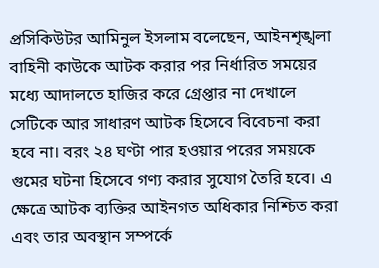প্রসিকিউটর আমিনুল ইসলাম বলেছেন, আইনশৃঙ্খলা বাহিনী কাউকে আটক করার পর নির্ধারিত সময়ের মধ্যে আদালতে হাজির করে গ্রেপ্তার না দেখালে সেটিকে আর সাধারণ আটক হিসেবে বিবেচনা করা হবে না। বরং ২৪ ঘণ্টা পার হওয়ার পরের সময়কে গুমের ঘটনা হিসেবে গণ্য করার সুযোগ তৈরি হবে। এ ক্ষেত্রে আটক ব্যক্তির আইনগত অধিকার নিশ্চিত করা এবং তার অবস্থান সম্পর্কে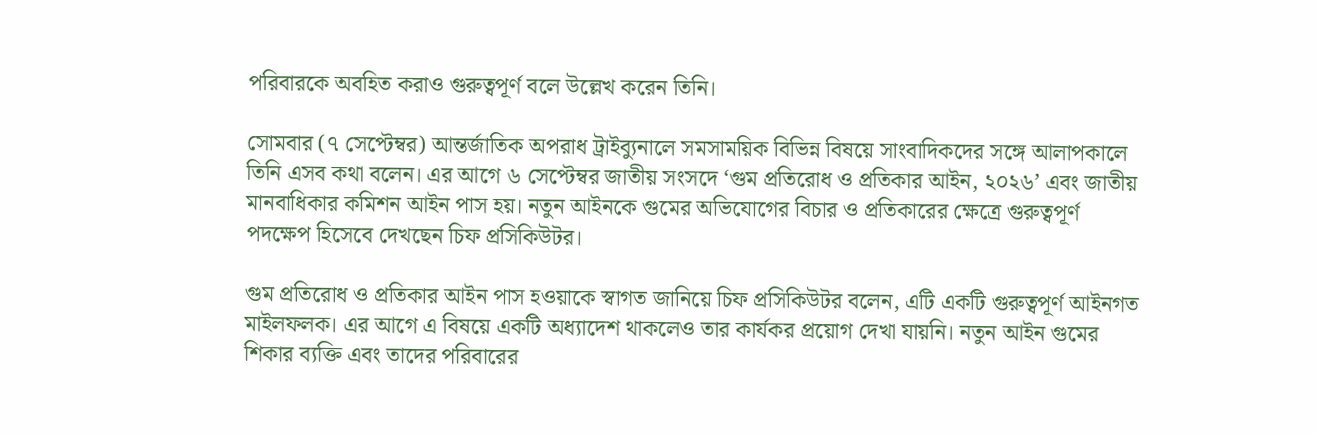পরিবারকে অবহিত করাও গুরুত্বপূর্ণ বলে উল্লেখ করেন তিনি।

সোমবার (৭ সেপ্টেম্বর) আন্তর্জাতিক অপরাধ ট্রাইব্যুনালে সমসাময়িক বিভিন্ন বিষয়ে সাংবাদিকদের সঙ্গে আলাপকালে তিনি এসব কথা বলেন। এর আগে ৬ সেপ্টেম্বর জাতীয় সংসদে ‘গুম প্রতিরোধ ও প্রতিকার আইন, ২০২৬’ এবং জাতীয় মানবাধিকার কমিশন আইন পাস হয়। নতুন আইনকে গুমের অভিযোগের বিচার ও প্রতিকারের ক্ষেত্রে গুরুত্বপূর্ণ পদক্ষেপ হিসেবে দেখছেন চিফ প্রসিকিউটর।

গুম প্রতিরোধ ও প্রতিকার আইন পাস হওয়াকে স্বাগত জানিয়ে চিফ প্রসিকিউটর বলেন, এটি একটি গুরুত্বপূর্ণ আইনগত মাইলফলক। এর আগে এ বিষয়ে একটি অধ্যাদেশ থাকলেও তার কার্যকর প্রয়োগ দেখা যায়নি। নতুন আইন গুমের শিকার ব্যক্তি এবং তাদের পরিবারের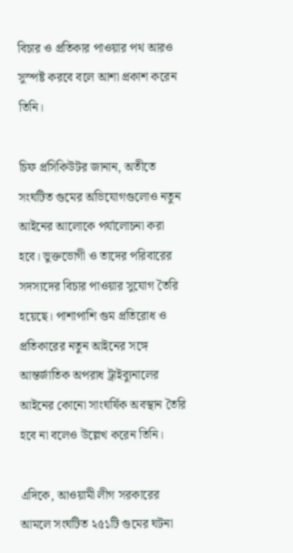বিচার ও প্রতিকার পাওয়ার পথ আরও সুস্পষ্ট করবে বলে আশা প্রকাশ করেন তিনি।

চিফ প্রসিকিউটর জানান, অতীতে সংঘটিত গুমের অভিযোগগুলোও নতুন আইনের আলোকে পর্যালোচনা করা হবে। ভুক্তভোগী ও তাদের পরিবারের সদস্যদের বিচার পাওয়ার সুযোগ তৈরি হয়েছে। পাশাপাশি গুম প্রতিরোধ ও প্রতিকারের নতুন আইনের সঙ্গে আন্তর্জাতিক অপরাধ ট্রাইব্যুনালের আইনের কোনো সাংঘর্ষিক অবস্থান তৈরি হবে না বলেও উল্লেখ করেন তিনি।

এদিকে, আওয়ামী লীগ সরকারের আমলে সংঘটিত ২৫১টি গুমের ঘটনা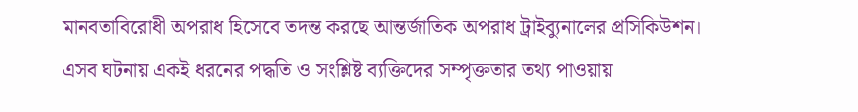মানবতাবিরোধী অপরাধ হিসেবে তদন্ত করছে আন্তর্জাতিক অপরাধ ট্রাইব্যুনালের প্রসিকিউশন। এসব ঘটনায় একই ধরনের পদ্ধতি ও সংশ্লিষ্ট ব্যক্তিদের সম্পৃক্ততার তথ্য পাওয়ায়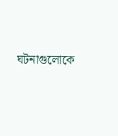ঘটনাগুলোকে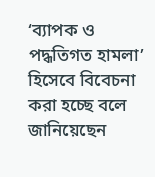‘ব্যাপক ও পদ্ধতিগত হামলা’ হিসেবে বিবেচনা করা হচ্ছে বলে জানিয়েছেন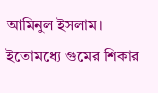আমিনুল ইসলাম। ইতোমধ্যে গুমের শিকার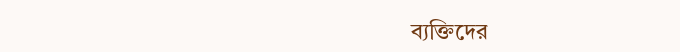ব্যক্তিদের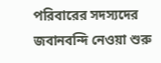পরিবারের সদস্যদের জবানবন্দি নেওয়া শুরু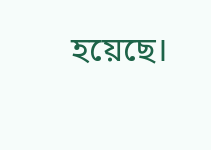হয়েছে।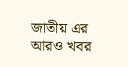জাতীয় এর আরও খবর